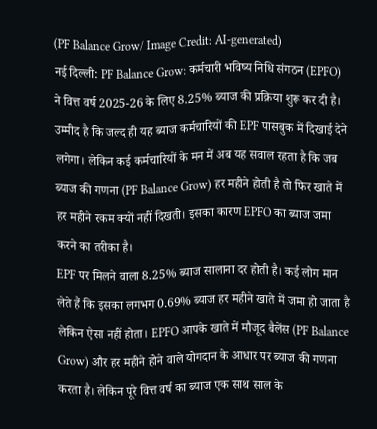(PF Balance Grow/ Image Credit: AI-generated)
नई दिल्ली: PF Balance Grow: कर्मचारी भविष्य निधि संगठन (EPFO) ने वित्त वर्ष 2025-26 के लिए 8.25% ब्याज की प्रक्रिया शुरू कर दी है। उम्मीद है कि जल्द ही यह ब्याज कर्मचारियों की EPF पासबुक में दिखाई देने लगेगा। लेकिन कई कर्मचारियों के मन में अब यह सवाल रहता है कि जब ब्याज की गणना (PF Balance Grow) हर महीने होती है तो फिर खाते में हर महीने रकम क्यों नहीं दिखती। इसका कारण EPFO का ब्याज जमा करने का तरीका है।
EPF पर मिलने वाला 8.25% ब्याज सालाना दर होती है। कई लोग मान लेते हैं कि इसका लगभग 0.69% ब्याज हर महीने खाते में जमा हो जाता है लेकिन ऐसा नहीं होता। EPFO आपके खाते में मौजूद बैलेंस (PF Balance Grow) और हर महीने होने वाले योगदान के आधार पर ब्याज की गणना करता है। लेकिन पूरे वित्त वर्ष का ब्याज एक साथ साल के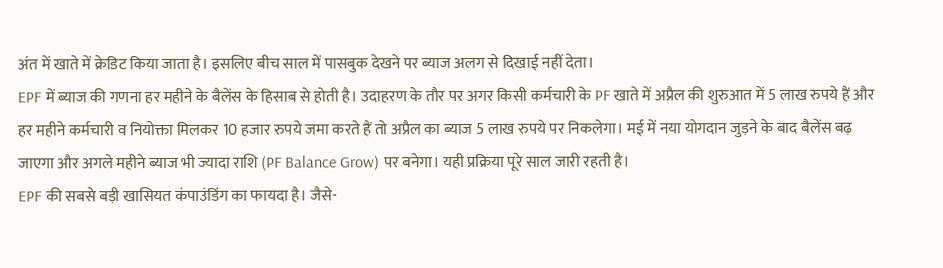अंत में खाते में क्रेडिट किया जाता है। इसलिए बीच साल में पासबुक देखने पर ब्याज अलग से दिखाई नहीं देता।
EPF में ब्याज की गणना हर महीने के बैलेंस के हिसाब से होती है। उदाहरण के तौर पर अगर किसी कर्मचारी के PF खाते में अप्रैल की शुरुआत में 5 लाख रुपये हैं और हर महीने कर्मचारी व नियोक्ता मिलकर 10 हजार रुपये जमा करते हैं तो अप्रैल का ब्याज 5 लाख रुपये पर निकलेगा। मई में नया योगदान जुड़ने के बाद बैलेंस बढ़ जाएगा और अगले महीने ब्याज भी ज्यादा राशि (PF Balance Grow) पर बनेगा। यही प्रक्रिया पूरे साल जारी रहती है।
EPF की सबसे बड़ी खासियत कंपाउंडिंग का फायदा है। जैसे-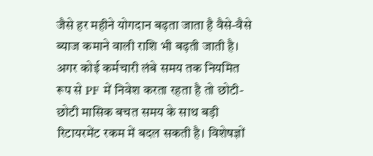जैसे हर महीने योगदान बढ़ता जाता है वैसे-वैसे ब्याज कमाने वाली राशि भी बढ़ती जाती है। अगर कोई कर्मचारी लंबे समय तक नियमित रूप से PF में निवेश करता रहता है तो छोटी-छोटी मासिक बचत समय के साथ बड़ी रिटायरमेंट रकम में बदल सकती है। विशेषज्ञों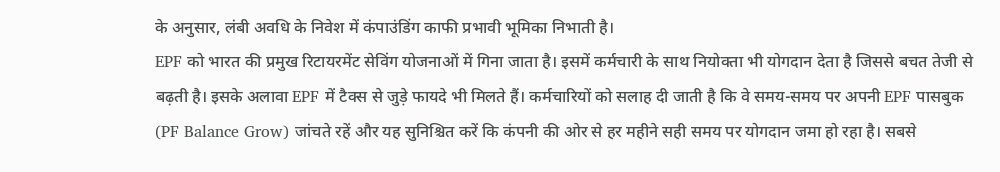के अनुसार, लंबी अवधि के निवेश में कंपाउंडिंग काफी प्रभावी भूमिका निभाती है।
EPF को भारत की प्रमुख रिटायरमेंट सेविंग योजनाओं में गिना जाता है। इसमें कर्मचारी के साथ नियोक्ता भी योगदान देता है जिससे बचत तेजी से बढ़ती है। इसके अलावा EPF में टैक्स से जुड़े फायदे भी मिलते हैं। कर्मचारियों को सलाह दी जाती है कि वे समय-समय पर अपनी EPF पासबुक (PF Balance Grow) जांचते रहें और यह सुनिश्चित करें कि कंपनी की ओर से हर महीने सही समय पर योगदान जमा हो रहा है। सबसे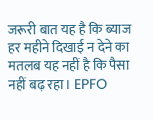जरूरी बात यह है कि ब्याज हर महीने दिखाई न देने का मतलब यह नहीं है कि पैसा नहीं बढ़ रहा। EPFO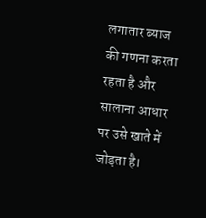लगातार ब्याज की गणना करता रहता है और सालाना आधार पर उसे खाते में जोड़ता है।